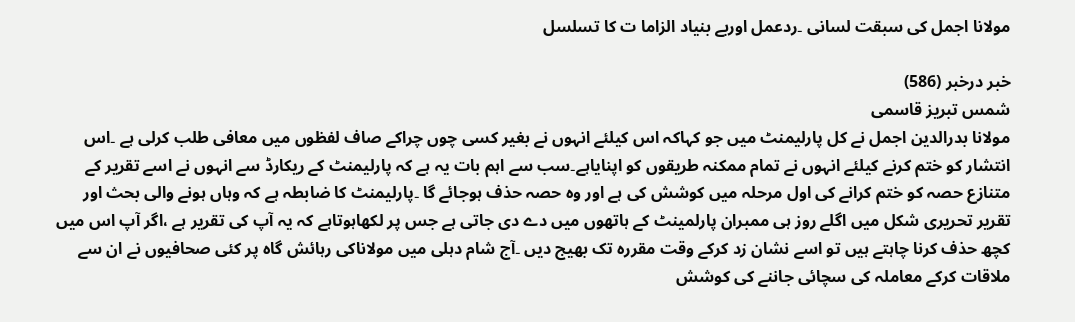مولانا اجمل کی سبقت لسانی ۔ردعمل اوربے بنیاد الزاما ت کا تسلسل

خبر درخبر (586)
شمس تبریز قاسمی
مولانا بدرالدین اجمل نے کل پارلیمنٹ میں جو کہاکہ اس کیلئے انہوں نے بغیر کسی چوں چراکے صاف لفظوں میں معافی طلب کرلی ہے ۔اس انتشار کو ختم کرنے کیلئے انہوں نے تمام ممکنہ طریقوں کو اپنایاہے۔سب سے اہم بات یہ ہے کہ پارلیمنٹ کے ریکارڈ سے انہوں نے اسے تقریر کے متنازع حصہ کو ختم کرانے کی اول مرحلہ میں کوشش کی ہے اور وہ حصہ حذف ہوجائے گا ۔پارلیمنٹ کا ضابطہ ہے کہ وہاں ہونے والی بحث اور تقریر تحریری شکل میں اگلے روز ہی ممبران پارلمینٹ کے ہاتھوں میں دے دی جاتی ہے جس پر لکھاہوتاہے کہ یہ آپ کی تقریر ہے ،اگر آپ اس میں کچھ حذف کرنا چاہتے ہیں تو اسے نشان زد کرکے وقت مقررہ تک بھیج دیں ۔آج شام دہلی میں مولاناکی رہائش گاہ پر کئی صحافیوں نے ان سے ملاقات کرکے معاملہ کی سچائی جاننے کی کوشش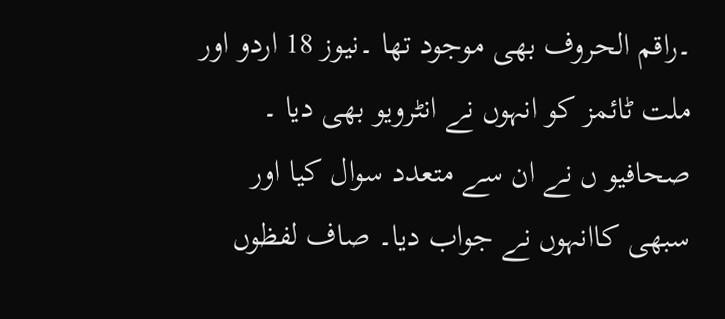۔راقم الحروف بھی موجود تھا ۔نیوز 18 اردو اور ملت ٹائمز کو انہوں نے انٹرویو بھی دیا ۔ صحافیو ں نے ان سے متعدد سوال کیا اور سبھی کاانہوں نے جواب دیا۔ صاف لفظوں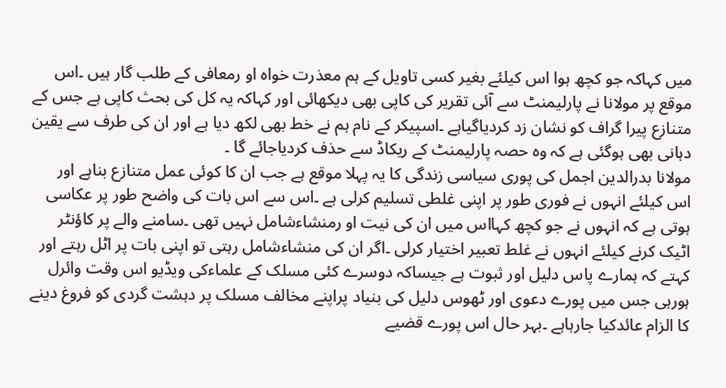میں کہاکہ جو کچھ ہوا اس کیلئے بغیر کسی تاویل کے ہم معذرت خواہ او رمعافی کے طلب گار ہیں ۔اس موقع پر مولانا نے پارلیمنٹ سے آئی تقریر کی کاپی بھی دیکھائی اور کہاکہ یہ کل کی بحث کاپی ہے جس کے متنازع پیرا گراف کو نشان زد کردیاگیاہے ۔اسپیکر کے نام ہم نے خط بھی لکھ دیا ہے اور ان کی طرف سے یقین دہانی بھی ہوگئی ہے کہ وہ حصہ پارلیمنٹ کے ریکاڈ سے حذف کردیاجائے گا ۔
مولانا بدرالدین اجمل کی پوری سیاسی زندگی کا یہ پہلا موقع ہے جب ان کا کوئی عمل متنازع بناہے اور اس کیلئے انہوں نے فوری طور پر اپنی غلطی تسلیم کرلی ہے ۔اس سے اس بات کی واضح طور پر عکاسی ہوتی ہے کہ انہوں نے جو کچھ کہااس میں ان کی نیت او رمنشاءشامل نہیں تھی ۔سامنے والے پر کاؤنٹر اٹیک کرنے کیلئے انہوں نے غلط تعبیر اختیار کرلی ۔اگر ان کی منشاءشامل رہتی تو اپنی بات پر اٹل رہتے اور کہتے کہ ہمارے پاس دلیل اور ثبوت ہے جیساکہ دوسرے کئی مسلک کے علماءکی ویڈیو اس وقت وائرل ہورہی جس میں پورے دعوی اور ٹھوس دلیل کی بنیاد پراپنے مخالف مسلک پر دہشت گردی کو فروغ دینے کا الزام عائدکیا جارہاہے ۔بہر حال اس پورے قضیے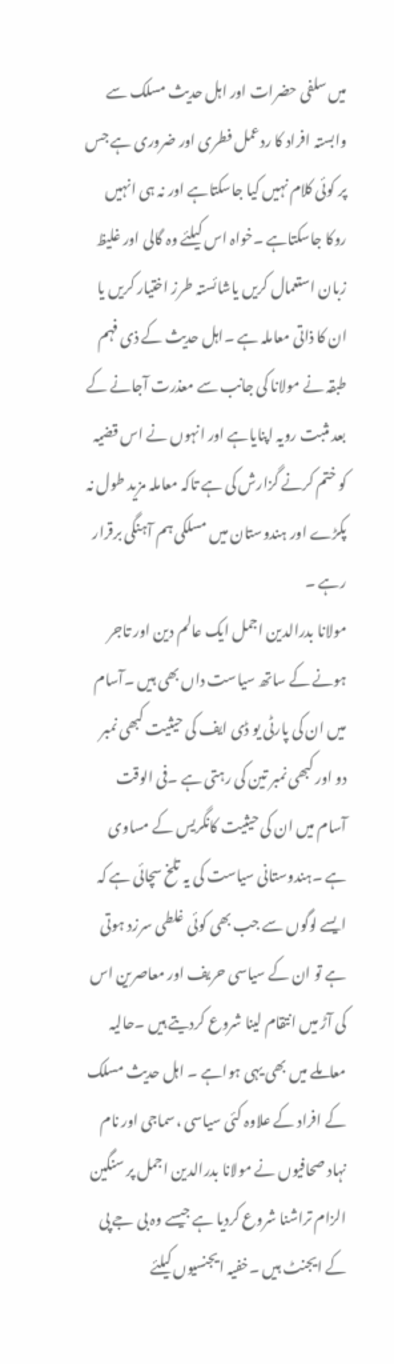میں سلفی حضرات اور اہل حدیث مسلک سے وابستہ افراد کا ردعمل فطری اور ضروری ہے جس پر کوئی کلام نہیں کیا جاسکتاہے اور نہ ہی انہیں روکا جاسکتاہے ۔خواہ اس کیلئے وہ گالی اور غلیظ زبان استعمال کریں یاشائستہ طرز اختیار کریں یا ان کا ذاتی معاملہ ہے ۔اہل حدیث کے ذی فہم طبقہ نے مولانا کی جانب سے معذرت آجانے کے بعد مثبت رویہ اپنایاہے اور انہوں نے اس قضیہ کو ختم کرنے گزارش کی ہے تاکہ معاملہ مزید طول نہ پکڑے اور ہندوستان میں مسلکی ہم آہنگی برقرار رہے ۔
مولانا بدرالدین اجمل ایک عالم دین اور تاجر ہونے کے ساتھ سیاست داں بھی ہیں ۔آسام میں ان کی پارٹی یو ڈی ایف کی حیثیت کبھی نمبر دو اور کبھی نمبر تین کی رہتی ہے ۔فی الوقت آسام میں ان کی حیثیت کانگریس کے مساوی ہے ۔ہندوستانی سیاست کی یہ تلخ سچائی ہے کہ ایسے لوگوں سے جب بھی کوئی غلطی سرزد ہوتی ہے تو ان کے سیاسی حریف اور معاصرین اس کی آڑ میں انتقام لینا شروع کردیتے ہیں ۔حالیہ معاملے میں بھی یہی ہواہے ۔ اہل حدیث مسلک کے افراد کے علاوہ کئی سیاسی ،سماجی اور نام نہاد صحافیوں نے مولانا بدرالدین اجمل پر سنگین الزام تراشنا شروع کردیا ہے جیسے وہ بی جے پی کے ایجنٹ ہیں ۔خفیہ ایجنسیوں کیلئے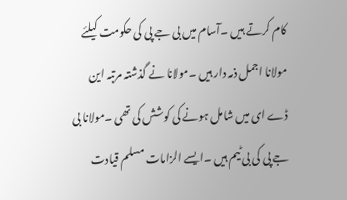کام کرتے ہیں ۔آسام میں بی جے پی کی حکومت کیلئے مولانا اجمل ذمہ دار ہیں ۔مولانا نے گذشتہ مرتبہ این ڈے ای میں شامل ہونے کی کوشش کی تھی ۔مولانا بی جے پی کی بی ٹیم ہیں ۔ایسے الزامات مسلم قیادت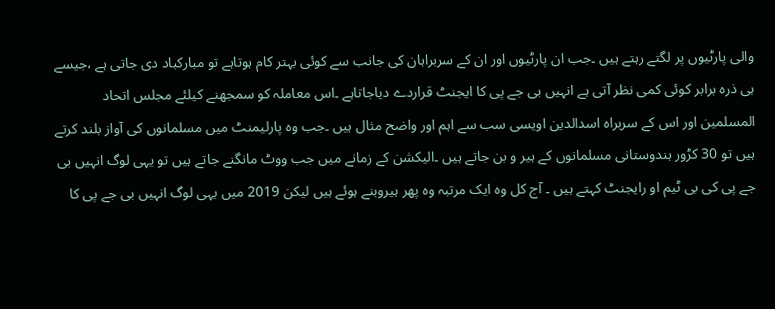والی پارٹیوں پر لگتے رہتے ہیں ۔جب ان پارٹیوں اور ان کے سربراہان کی جانب سے کوئی بہتر کام ہوتاہے تو مبارکباد دی جاتی ہے ،جیسے ہی ذرہ برابر کوئی کمی نظر آتی ہے انہیں بی جے پی کا ایجنٹ قراردے دیاجاتاہے ۔اس معاملہ کو سمجھنے کیلئے مجلس اتحاد المسلمین اور اس کے سربراہ اسدالدین اویسی سب سے اہم اور واضح مثال ہیں ۔جب وہ پارلیمنٹ میں مسلمانوں کی آواز بلند کرتے ہیں تو 30 کڑور ہندوستانی مسلمانوں کے ہیر و بن جاتے ہیں ۔الیکشن کے زمانے میں جب ووٹ مانگنے جاتے ہیں تو یہی لوگ انہیں بی جے پی کی بی ٹیم او رایجنٹ کہتے ہیں ۔ آج کل وہ ایک مرتبہ وہ پھر ہیروبنے ہوئے ہیں لیکن 2019 میں یہی لوگ انہیں بی جے پی کا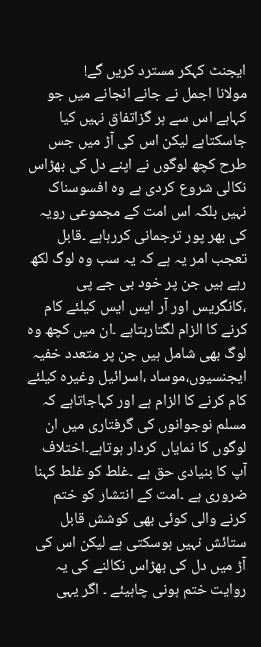ایجنٹ کہکر مسترد کریں گے!
مولانا اجمل نے جانے انجانے میں جو کہاہے اس سے ہر گزاتفاق نہیں کیا جاسکتاہے لیکن اس کی آڑ میں جس طرح کچھ لوگوں نے اپنے دل کی بھڑاس نکالی شروع کردی ہے وہ افسوسناک نہیں بلکہ اس امت کے مجموعی رویہ کی بھر پور ترجمانی کررہاہے ۔قابل تعجب امر یہ ہے کہ یہ سب وہ لوگ لکھ رہے ہیں جن پر خود بی جے پی ،کانگریس اور آر ایس ایس کیلئے کام کرنے کا الزام لگتارہتاہے ۔ان میں کچھ وہ لوگ بھی شامل ہیں جن پر متعدد خفیہ ایجنسیوں،موساد ،اسرائیل وغیرہ کیلئے کام کرنے کا الزام ہے اور کہاجاتاہے کہ مسلم نوجوانوں کی گرفتاری میں ان لوگوں کا نمایاں کردار ہوتاہے۔اختلاف آپ کا بنیادی حق ہے ۔غلط کو غلط کہنا ضروری ہے ۔امت کے انتشار کو ختم کرنے والی کوئی بھی کوشش قابل ستائش نہیں ہوسکتی ہے لیکن اس کی آڑ میں دل کی بھڑاس نکالنے کی یہ روایت ختم ہونی چاہیئے ۔ اگر یہی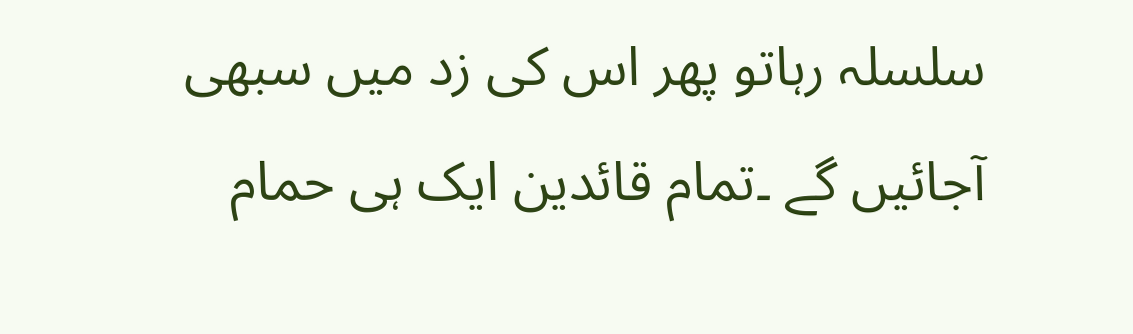سلسلہ رہاتو پھر اس کی زد میں سبھی آجائیں گے ۔تمام قائدین ایک ہی حمام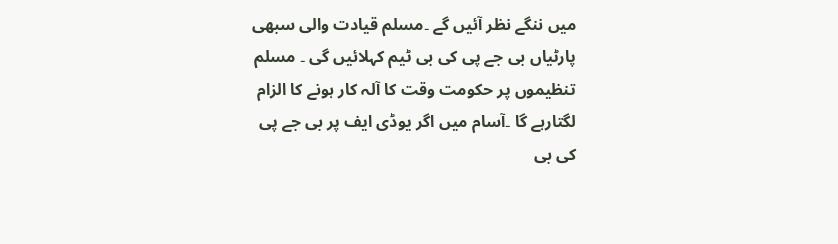میں ننگے نظر آئیں گے ۔مسلم قیادت والی سبھی پارٹیاں بی جے پی کی بی ٹیم کہلائیں گی ۔ مسلم تنظیموں پر حکومت وقت کا آلہ کار ہونے کا الزام لگتارہے گا ۔آسام میں اگر یوڈی ایف پر بی جے پی کی بی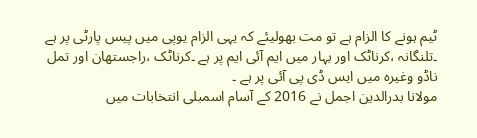ٹیم ہونے کا الزام ہے تو مت بھولیئے کہ یہی الزام یوپی میں پیس پارٹی پر ہے ۔تلنگانہ ،کرناٹک اور بہار میں ایم آئی ایم پر ہے ۔کرناٹک ،راجستھان اور تمل ناڈو وغیرہ میں ایس ڈی پی آئی پر ہے ۔
مولانا بدرالدین اجمل نے 2016 کے آسام اسمبلی انتخابات میں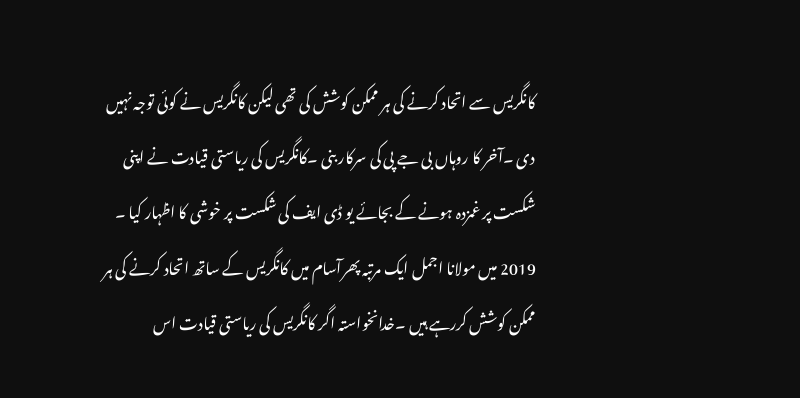کانگریس سے اتحاد کرنے کی ہر ممکن کوشش کی تھی لیکن کانگریس نے کوئی توجہ نہیں دی ۔آخر کا روہاں بی جے پی کی سرکار بنی ۔کانگریس کی ریاستی قیادت نے اپنی شکست پر غمزدہ ہونے کے بجائے یو ڈی ایف کی شکست پر خوشی کا اظہار کیا ۔ 2019 میں مولانا اجمل ایک مرتبہ پھرآسام میں کانگریس کے ساتھ اتحاد کرنے کی ہر ممکن کوشش کررہے ہیں ۔خدانخواستہ اگر کانگریس کی ریاستی قیادت اس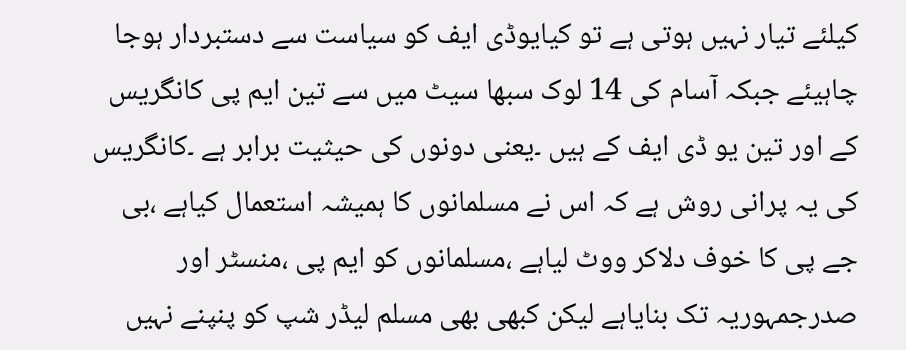کیلئے تیار نہیں ہوتی ہے تو کیایوڈی ایف کو سیاست سے دستبردار ہوجا چاہیئے جبکہ آسام کی 14 لوک سبھا سیٹ میں سے تین ایم پی کانگریس کے اور تین یو ڈی ایف کے ہیں ۔یعنی دونوں کی حیثیت برابر ہے ۔کانگریس کی یہ پرانی روش ہے کہ اس نے مسلمانوں کا ہمیشہ استعمال کیاہے ،بی جے پی کا خوف دلاکر ووٹ لیاہے ،مسلمانوں کو ایم پی ،منسٹر اور صدرجمہوریہ تک بنایاہے لیکن کبھی بھی مسلم لیڈر شپ کو پنپنے نہیں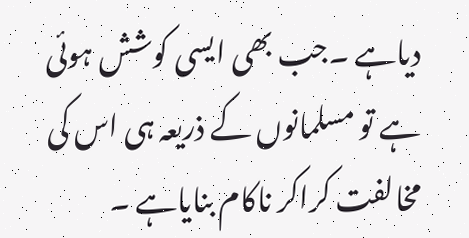دیاہے ۔جب بھی ایسی کوشش ہوئی ہے تو مسلمانوں کے ذریعہ ہی اس کی مخالفت کراکر ناکام بنایاہے ۔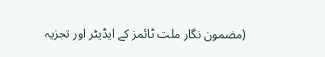(مضمون نگار ملت ٹائمز کے ایڈیٹر اور تجزیہ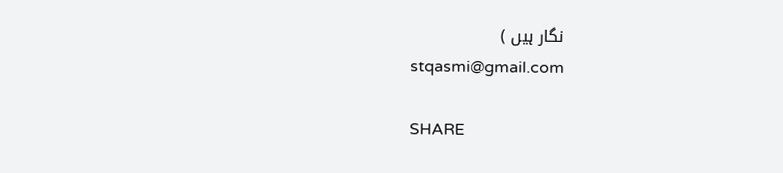نگار ہیں )
stqasmi@gmail.com

SHARE